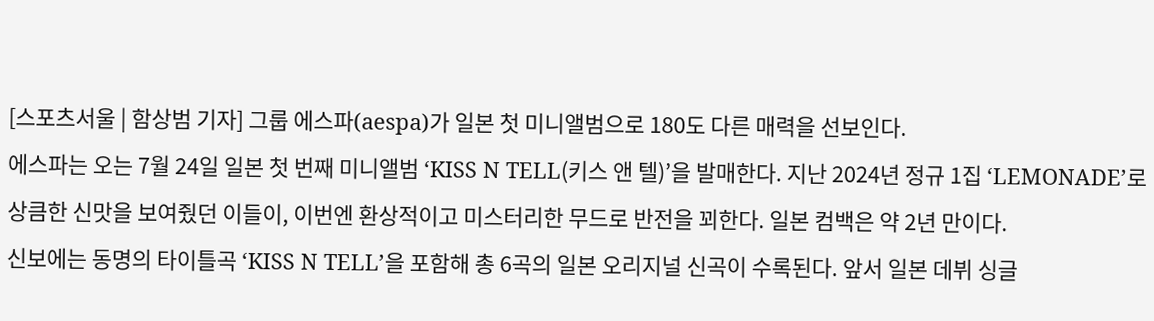[스포츠서울 | 함상범 기자] 그룹 에스파(aespa)가 일본 첫 미니앨범으로 180도 다른 매력을 선보인다.
에스파는 오는 7월 24일 일본 첫 번째 미니앨범 ‘KISS N TELL(키스 앤 텔)’을 발매한다. 지난 2024년 정규 1집 ‘LEMONADE’로 상큼한 신맛을 보여줬던 이들이, 이번엔 환상적이고 미스터리한 무드로 반전을 꾀한다. 일본 컴백은 약 2년 만이다.
신보에는 동명의 타이틀곡 ‘KISS N TELL’을 포함해 총 6곡의 일본 오리지널 신곡이 수록된다. 앞서 일본 데뷔 싱글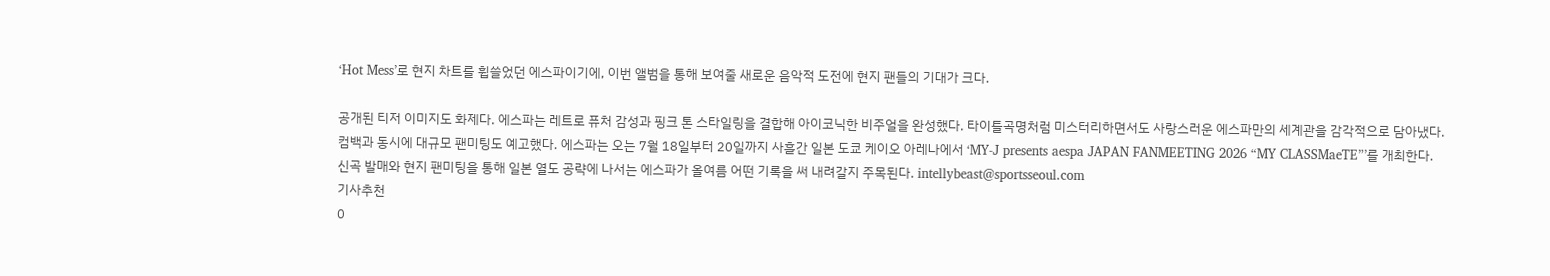‘Hot Mess’로 현지 차트를 휩쓸었던 에스파이기에, 이번 앨범을 통해 보여줄 새로운 음악적 도전에 현지 팬들의 기대가 크다.

공개된 티저 이미지도 화제다. 에스파는 레트로 퓨처 감성과 핑크 톤 스타일링을 결합해 아이코닉한 비주얼을 완성했다. 타이틀곡명처럼 미스터리하면서도 사랑스러운 에스파만의 세계관을 감각적으로 담아냈다.
컴백과 동시에 대규모 팬미팅도 예고했다. 에스파는 오는 7월 18일부터 20일까지 사흘간 일본 도쿄 케이오 아레나에서 ‘MY-J presents aespa JAPAN FANMEETING 2026 “MY CLASSMaeTE”’를 개최한다.
신곡 발매와 현지 팬미팅을 통해 일본 열도 공략에 나서는 에스파가 올여름 어떤 기록을 써 내려갈지 주목된다. intellybeast@sportsseoul.com
기사추천
0